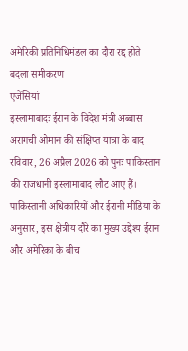अमेरिकी प्रतिनिधिमंडल का दौरा रद्द होते बदला समीकरण
एजेंसियां
इस्लामाबादः ईरान के विदेश मंत्री अब्बास अरागची ओमान की संक्षिप्त यात्रा के बाद रविवार, 26 अप्रैल 2026 को पुनः पाकिस्तान की राजधानी इस्लामाबाद लौट आए हैं। पाकिस्तानी अधिकारियों और ईरानी मीडिया के अनुसार, इस क्षेत्रीय दौरे का मुख्य उद्देश्य ईरान और अमेरिका के बीच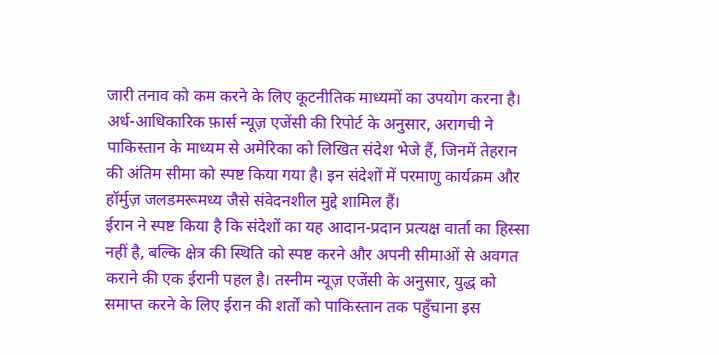जारी तनाव को कम करने के लिए कूटनीतिक माध्यमों का उपयोग करना है।
अर्ध-आधिकारिक फ़ार्स न्यूज़ एजेंसी की रिपोर्ट के अनुसार, अरागची ने पाकिस्तान के माध्यम से अमेरिका को लिखित संदेश भेजे हैं, जिनमें तेहरान की अंतिम सीमा को स्पष्ट किया गया है। इन संदेशों में परमाणु कार्यक्रम और हॉर्मुज़ जलडमरूमध्य जैसे संवेदनशील मुद्दे शामिल हैं।
ईरान ने स्पष्ट किया है कि संदेशों का यह आदान-प्रदान प्रत्यक्ष वार्ता का हिस्सा नहीं है, बल्कि क्षेत्र की स्थिति को स्पष्ट करने और अपनी सीमाओं से अवगत कराने की एक ईरानी पहल है। तस्नीम न्यूज़ एजेंसी के अनुसार, युद्ध को समाप्त करने के लिए ईरान की शर्तों को पाकिस्तान तक पहुँचाना इस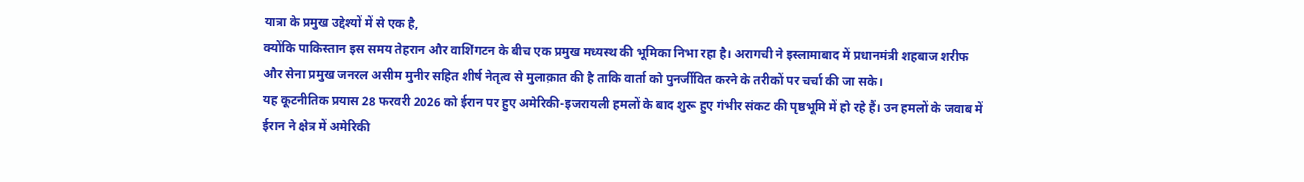यात्रा के प्रमुख उद्देश्यों में से एक है,
क्योंकि पाकिस्तान इस समय तेहरान और वाशिंगटन के बीच एक प्रमुख मध्यस्थ की भूमिका निभा रहा है। अरागची ने इस्लामाबाद में प्रधानमंत्री शहबाज शरीफ और सेना प्रमुख जनरल असीम मुनीर सहित शीर्ष नेतृत्व से मुलाक़ात की है ताकि वार्ता को पुनर्जीवित करने के तरीकों पर चर्चा की जा सके।
यह कूटनीतिक प्रयास 28 फरवरी 2026 को ईरान पर हुए अमेरिकी-इजरायली हमलों के बाद शुरू हुए गंभीर संकट की पृष्ठभूमि में हो रहे हैं। उन हमलों के जवाब में ईरान ने क्षेत्र में अमेरिकी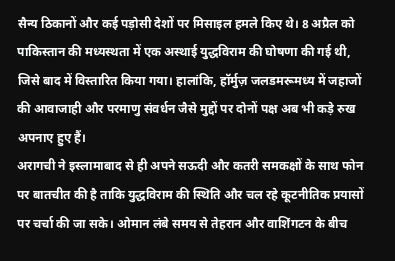सैन्य ठिकानों और कई पड़ोसी देशों पर मिसाइल हमले किए थे। 8 अप्रैल को पाकिस्तान की मध्यस्थता में एक अस्थाई युद्धविराम की घोषणा की गई थी, जिसे बाद में विस्तारित किया गया। हालांकि, हॉर्मुज़ जलडमरूमध्य में जहाजों की आवाजाही और परमाणु संवर्धन जैसे मुद्दों पर दोनों पक्ष अब भी कड़े रुख अपनाए हुए हैं।
अरागची ने इस्लामाबाद से ही अपने सऊदी और कतरी समकक्षों के साथ फोन पर बातचीत की है ताकि युद्धविराम की स्थिति और चल रहे कूटनीतिक प्रयासों पर चर्चा की जा सके। ओमान लंबे समय से तेहरान और वाशिंगटन के बीच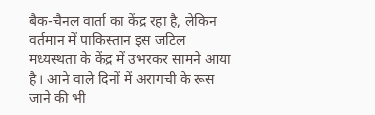बैक-चैनल वार्ता का केंद्र रहा है, लेकिन वर्तमान में पाकिस्तान इस जटिल मध्यस्थता के केंद्र में उभरकर सामने आया है। आने वाले दिनों में अरागची के रूस जाने की भी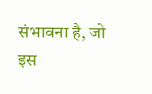संभावना है, जो इस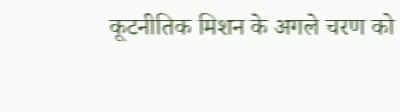कूटनीतिक मिशन के अगले चरण को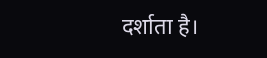दर्शाता है।